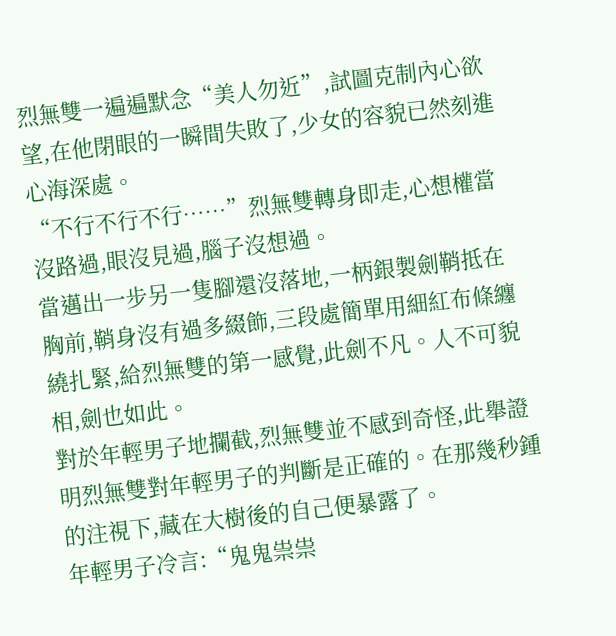烈無雙一遍遍默念“美人勿近”,試圖克制內心欲望,在他閉眼的一瞬間失敗了,少女的容貌已然刻進心海深處。
“不行不行不行……”烈無雙轉身即走,心想權當沒路過,眼沒見過,腦子沒想過。
當邁出一步另一隻腳還沒落地,一柄銀製劍鞘抵在胸前,鞘身沒有過多綴飾,三段處簡單用細紅布條纏繞扎緊,給烈無雙的第一感覺,此劍不凡。人不可貌相,劍也如此。
對於年輕男子地攔截,烈無雙並不感到奇怪,此舉證明烈無雙對年輕男子的判斷是正確的。在那幾秒鍾的注視下,藏在大樹後的自己便暴露了。
年輕男子冷言:“鬼鬼祟祟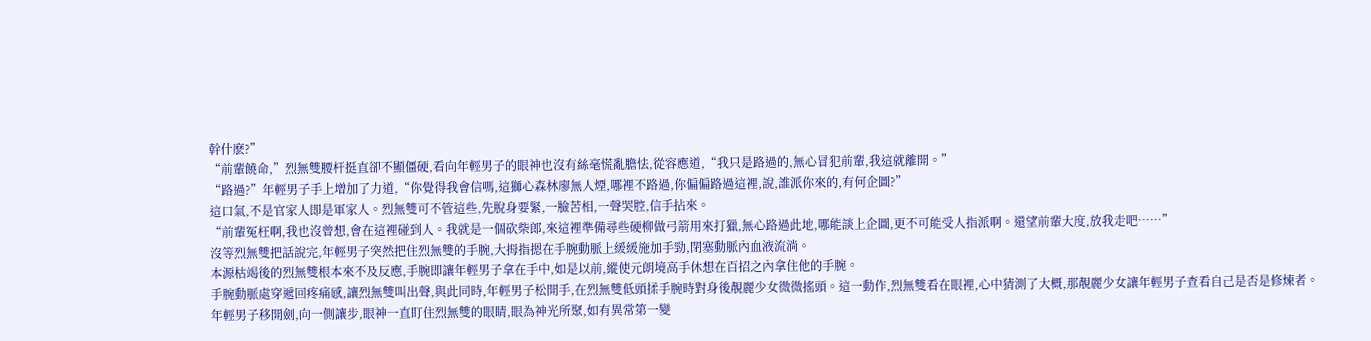幹什麽?”
“前輩饒命,”烈無雙腰杆挺直卻不顯僵硬,看向年輕男子的眼神也沒有絲毫慌亂膽怯,從容應道,“我只是路過的,無心冒犯前輩,我這就離開。”
“路過?”年輕男子手上增加了力道,“你覺得我會信嗎,這獅心森林廖無人煙,哪裡不路過,你偏偏路過這裡,說,誰派你來的,有何企圖?”
這口氣,不是官家人即是軍家人。烈無雙可不管這些,先脫身要緊,一臉苦相,一聲哭腔,信手拈來。
“前輩冤枉啊,我也沒曾想,會在這裡碰到人。我就是一個砍柴郎,來這裡準備尋些硬柳做弓箭用來打獵,無心路過此地,哪能談上企圖,更不可能受人指派啊。還望前輩大度,放我走吧……”
沒等烈無雙把話說完,年輕男子突然把住烈無雙的手腕,大拇指摁在手腕動脈上緩緩施加手勁,閉塞動脈內血液流淌。
本源枯竭後的烈無雙根本來不及反應,手腕即讓年輕男子拿在手中,如是以前,縱使元朗境高手休想在百招之內拿住他的手腕。
手腕動脈處穿遞回疼痛感,讓烈無雙叫出聲,與此同時,年輕男子松開手,在烈無雙低頭揉手腕時對身後靚麗少女微微搖頭。這一動作,烈無雙看在眼裡,心中猜測了大概,那靚麗少女讓年輕男子查看自己是否是修煉者。
年輕男子移開劍,向一側讓步,眼神一直盯住烈無雙的眼睛,眼為神光所聚,如有異常第一變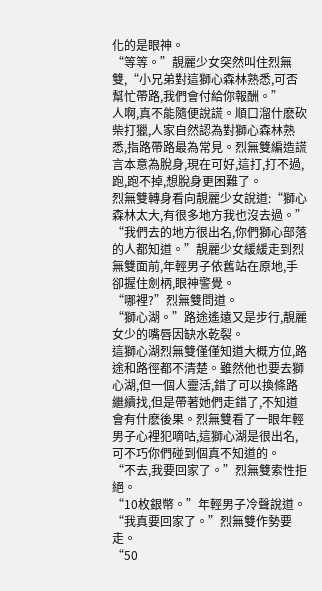化的是眼神。
“等等。”靚麗少女突然叫住烈無雙,“小兄弟對這獅心森林熟悉,可否幫忙帶路,我們會付給你報酬。”
人啊,真不能隨便說謊。順口溜什麽砍柴打獵,人家自然認為對獅心森林熟悉,指路帶路最為常見。烈無雙編造謊言本意為脫身,現在可好,這打,打不過,跑,跑不掉,想脫身更困難了。
烈無雙轉身看向靚麗少女說道:“獅心森林太大,有很多地方我也沒去過。”
“我們去的地方很出名,你們獅心部落的人都知道。”靚麗少女緩緩走到烈無雙面前,年輕男子依舊站在原地,手卻握住劍柄,眼神警覺。
“哪裡?”烈無雙問道。
“獅心湖。”路途遙遠又是步行,靚麗女少的嘴唇因缺水乾裂。
這獅心湖烈無雙僅僅知道大概方位,路途和路徑都不清楚。雖然他也要去獅心湖,但一個人靈活,錯了可以換條路繼續找,但是帶著她們走錯了,不知道會有什麽後果。烈無雙看了一眼年輕男子心裡犯嘀咕,這獅心湖是很出名,可不巧你們碰到個真不知道的。
“不去,我要回家了。”烈無雙索性拒絕。
“10枚銀幣。”年輕男子冷聲說道。
“我真要回家了。”烈無雙作勢要走。
“50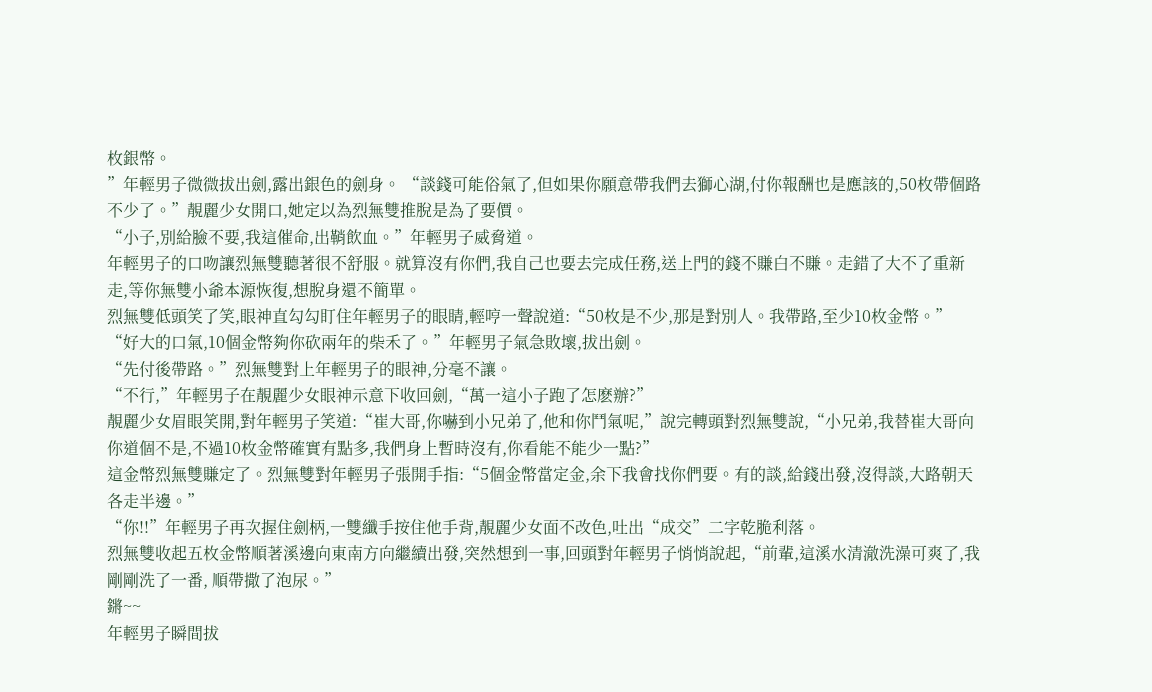枚銀幣。
”年輕男子微微拔出劍,露出銀色的劍身。 “談錢可能俗氣了,但如果你願意帶我們去獅心湖,付你報酬也是應該的,50枚帶個路不少了。”靚麗少女開口,她定以為烈無雙推脫是為了要價。
“小子,別給臉不要,我這催命,出鞘飲血。”年輕男子威脅道。
年輕男子的口吻讓烈無雙聽著很不舒服。就算沒有你們,我自己也要去完成任務,送上門的錢不賺白不賺。走錯了大不了重新走,等你無雙小爺本源恢復,想脫身還不簡單。
烈無雙低頭笑了笑,眼神直勾勾盯住年輕男子的眼睛,輕哼一聲說道:“50枚是不少,那是對別人。我帶路,至少10枚金幣。”
“好大的口氣,10個金幣夠你砍兩年的柴禾了。”年輕男子氣急敗壞,拔出劍。
“先付後帶路。”烈無雙對上年輕男子的眼神,分毫不讓。
“不行,”年輕男子在靚麗少女眼神示意下收回劍,“萬一這小子跑了怎麽辦?”
靚麗少女眉眼笑開,對年輕男子笑道:“崔大哥,你嚇到小兄弟了,他和你鬥氣呢,”說完轉頭對烈無雙說,“小兄弟,我替崔大哥向你道個不是,不過10枚金幣確實有點多,我們身上暫時沒有,你看能不能少一點?”
這金幣烈無雙賺定了。烈無雙對年輕男子張開手指:“5個金幣當定金,余下我會找你們要。有的談,給錢出發,沒得談,大路朝天各走半邊。”
“你!!”年輕男子再次握住劍柄,一雙纖手按住他手背,靚麗少女面不改色,吐出“成交”二字乾脆利落。
烈無雙收起五枚金幣順著溪邊向東南方向繼續出發,突然想到一事,回頭對年輕男子悄悄說起,“前輩,這溪水清澈洗澡可爽了,我剛剛洗了一番, 順帶撒了泡尿。”
鏘~~
年輕男子瞬間拔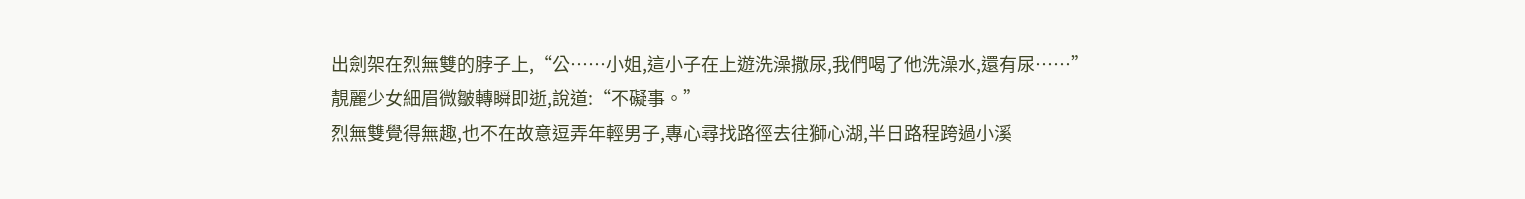出劍架在烈無雙的脖子上,“公……小姐,這小子在上遊洗澡撒尿,我們喝了他洗澡水,還有尿……”
靚麗少女細眉微皺轉瞬即逝,說道:“不礙事。”
烈無雙覺得無趣,也不在故意逗弄年輕男子,專心尋找路徑去往獅心湖,半日路程跨過小溪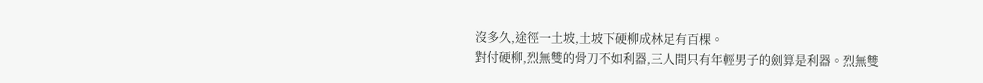沒多久,途徑一土坡,土坡下硬柳成林足有百棵。
對付硬柳,烈無雙的骨刀不如利器,三人間只有年輕男子的劍算是利器。烈無雙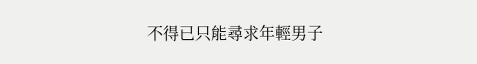不得已只能尋求年輕男子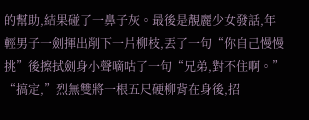的幫助,結果碰了一鼻子灰。最後是靚麗少女發話,年輕男子一劍揮出削下一片柳枝,丟了一句“你自己慢慢挑”後擦拭劍身小聲嘀咕了一句“兄弟,對不住啊。”
“搞定,”烈無雙將一根五尺硬柳背在身後,招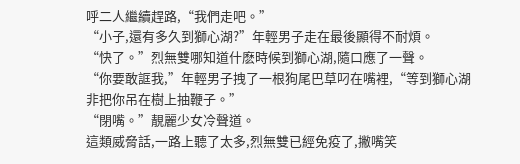呼二人繼續趕路,“我們走吧。”
“小子,還有多久到獅心湖?”年輕男子走在最後顯得不耐煩。
“快了。”烈無雙哪知道什麽時候到獅心湖,隨口應了一聲。
“你要敢誆我,”年輕男子拽了一根狗尾巴草叼在嘴裡,“等到獅心湖非把你吊在樹上抽鞭子。”
“閉嘴。”靚麗少女冷聲道。
這類威脅話,一路上聽了太多,烈無雙已經免疫了,撇嘴笑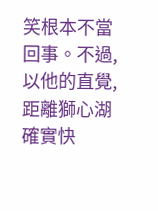笑根本不當回事。不過,以他的直覺,距離獅心湖確實快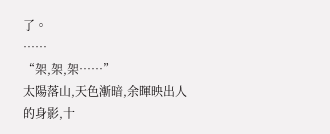了。
……
“架,架,架……”
太陽落山,天色漸暗,余暉映出人的身影,十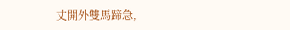丈開外雙馬蹄急,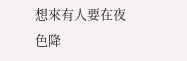想來有人要在夜色降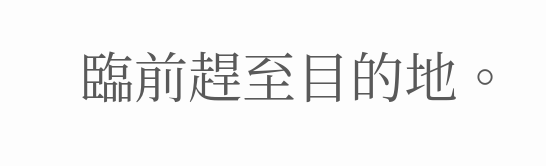臨前趕至目的地。